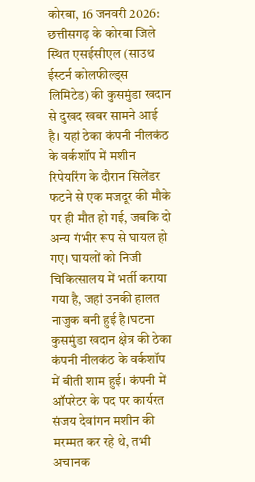कोरबा, 16 जनवरी 2026: छत्तीसगढ़ के कोरबा जिले स्थित एसईसीएल (साउथ ईस्टर्न कोलफील्ड्स लिमिटेड) की कुसमुंडा खदान से दुखद खबर सामने आई है। यहां ठेका कंपनी नीलकंठ के वर्कशॉप में मशीन रिपेयरिंग के दौरान सिलेंडर फटने से एक मजदूर की मौके पर ही मौत हो गई, जबकि दो अन्य गंभीर रूप से घायल हो गए। घायलों को निजी चिकित्सालय में भर्ती कराया गया है, जहां उनकी हालत नाजुक बनी हुई है।घटना कुसमुंडा खदान क्षेत्र की ठेका कंपनी नीलकंठ के वर्कशॉप में बीती शाम हुई। कंपनी में ऑपरेटर के पद पर कार्यरत संजय देवांगन मशीन की मरम्मत कर रहे थे, तभी अचानक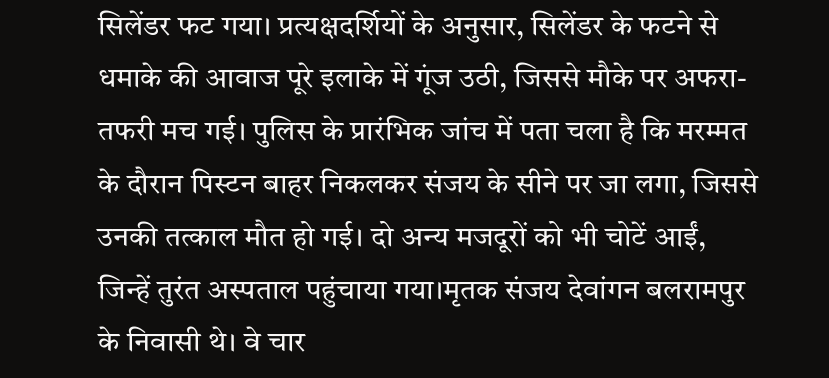सिलेंडर फट गया। प्रत्यक्षदर्शियों के अनुसार, सिलेंडर के फटने से धमाके की आवाज पूरे इलाके में गूंज उठी, जिससे मौके पर अफरा-तफरी मच गई। पुलिस के प्रारंभिक जांच में पता चला है कि मरम्मत के दौरान पिस्टन बाहर निकलकर संजय के सीने पर जा लगा, जिससे उनकी तत्काल मौत हो गई। दो अन्य मजदूरों को भी चोटें आईं, जिन्हें तुरंत अस्पताल पहुंचाया गया।मृतक संजय देवांगन बलरामपुर के निवासी थे। वे चार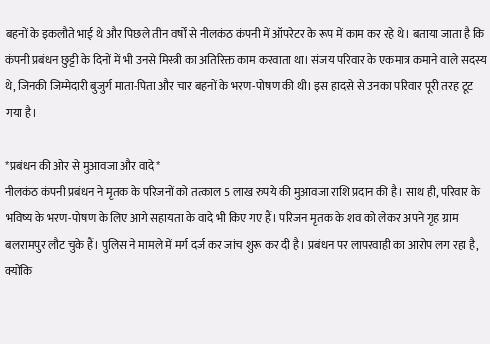बहनों के इकलौते भाई थे और पिछले तीन वर्षों से नीलकंठ कंपनी में ऑपरेटर के रूप में काम कर रहे थे। बताया जाता है कि कंपनी प्रबंधन छुट्टी के दिनों में भी उनसे मिस्त्री का अतिरिक्त काम करवाता था। संजय परिवार के एकमात्र कमाने वाले सदस्य थे, जिनकी जिम्मेदारी बुजुर्ग माता-पिता और चार बहनों के भरण-पोषण की थी। इस हादसे से उनका परिवार पूरी तरह टूट गया है।

*प्रबंधन की ओर से मुआवजा और वादे*
नीलकंठ कंपनी प्रबंधन ने मृतक के परिजनों को तत्काल 5 लाख रुपये की मुआवजा राशि प्रदान की है। साथ ही, परिवार के भविष्य के भरण-पोषण के लिए आगे सहायता के वादे भी किए गए हैं। परिजन मृतक के शव को लेकर अपने गृह ग्राम बलरामपुर लौट चुके हैं। पुलिस ने मामले में मर्ग दर्ज कर जांच शुरू कर दी है। प्रबंधन पर लापरवाही का आरोप लग रहा है, क्योंकि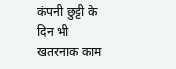कंपनी छुट्टी के दिन भी खतरनाक काम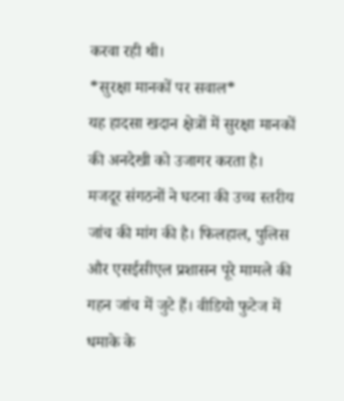करवा रही थी।
*सुरक्षा मानकों पर सवाल*
यह हादसा खदान क्षेत्रों में सुरक्षा मानकों की अनदेखी को उजागर करता है। मजदूर संगठनों ने घटना की उच्च स्तरीय जांच की मांग की है। फिलहाल, पुलिस और एसईसीएल प्रशासन पूरे मामले की गहन जांच में जुटे हैं। वीडियो फुटेज में धमाके के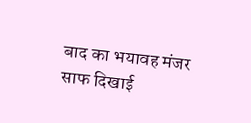बाद का भयावह मंजर साफ दिखाई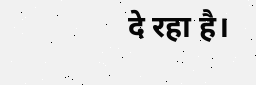दे रहा है।